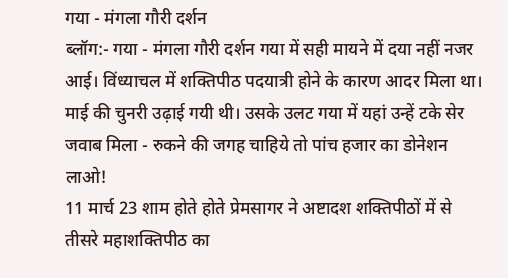गया - मंगला गौरी दर्शन
ब्लॉग:- गया - मंगला गौरी दर्शन गया में सही मायने में दया नहीं नजर आई। विंध्याचल में शक्तिपीठ पदयात्री होने के कारण आदर मिला था। माई की चुनरी उढ़ाई गयी थी। उसके उलट गया में यहां उन्हें टके सेर जवाब मिला - रुकने की जगह चाहिये तो पांच हजार का डोनेशन लाओ!
11 मार्च 23 शाम होते होते प्रेमसागर ने अष्टादश शक्तिपीठों में से तीसरे महाशक्तिपीठ का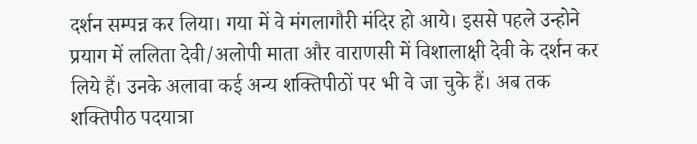दर्शन सम्पन्न कर लिया। गया में वे मंगलागौरी मंदिर हो आये। इससे पहले उन्होने प्रयाग में ललिता देवी/अलोपी माता और वाराणसी में विशालाक्षी देवी के दर्शन कर लिये हैं। उनके अलावा कई अन्य शक्तिपीठों पर भी वे जा चुके हैं। अब तक शक्तिपीठ पदयात्रा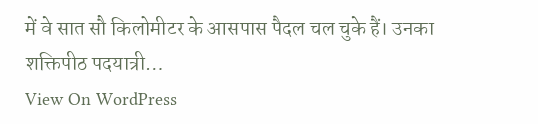में वे सात सौ किलोमीटर के आसपास पैदल चल चुके हैं। उनका शक्तिपीठ पदयात्री…
View On WordPress